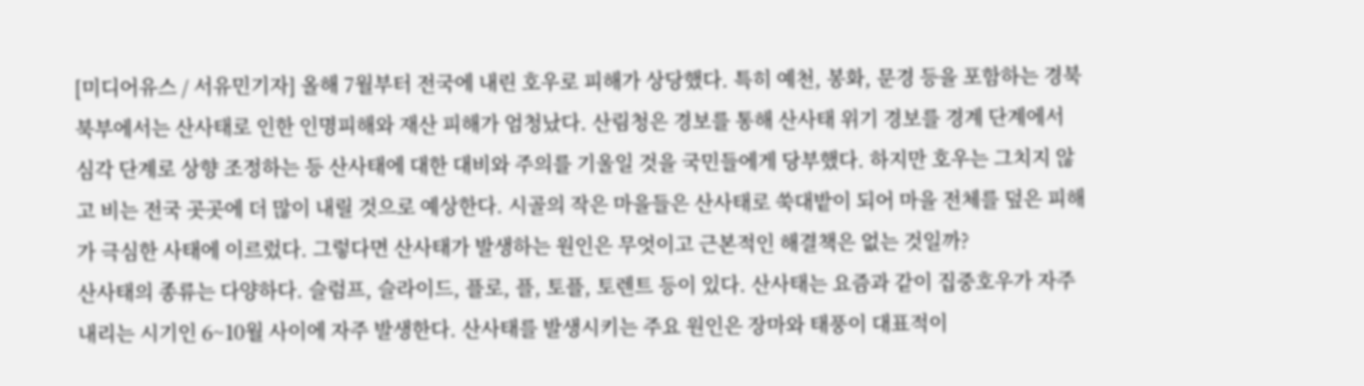[미디어유스 / 서유민기자] 올해 7월부터 전국에 내린 호우로 피해가 상당했다. 특히 예천, 봉화, 문경 등을 포함하는 경북 북부에서는 산사태로 인한 인명피해와 재산 피해가 엄청났다. 산림청은 경보를 통해 산사태 위기 경보를 경계 단계에서 심각 단계로 상향 조정하는 등 산사태에 대한 대비와 주의를 기울일 것을 국민들에게 당부했다. 하지만 호우는 그치지 않고 비는 전국 곳곳에 더 많이 내릴 것으로 예상한다. 시골의 작은 마을들은 산사태로 쑥대밭이 되어 마을 전체를 덮은 피해가 극심한 사태에 이르렀다. 그렇다면 산사태가 발생하는 원인은 무엇이고 근본적인 해결책은 없는 것일까?
산사태의 종류는 다양하다. 슬럼프, 슬라이드, 플로, 플, 토플, 토렌트 등이 있다. 산사태는 요즘과 같이 집중호우가 자주 내리는 시기인 6~10월 사이에 자주 발생한다. 산사태를 발생시키는 주요 원인은 장마와 태풍이 대표적이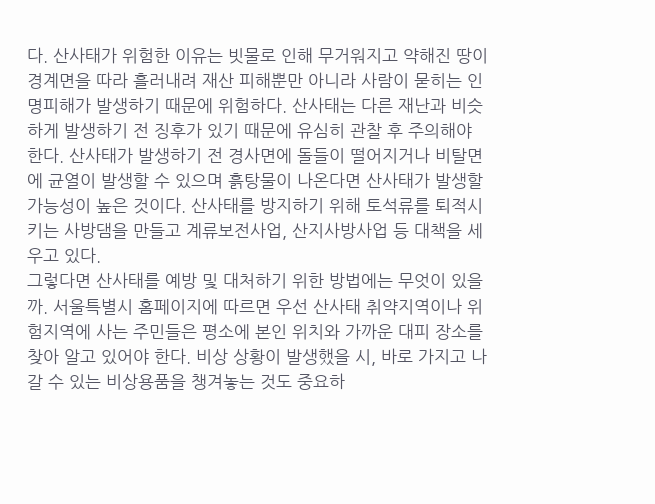다. 산사태가 위험한 이유는 빗물로 인해 무거워지고 약해진 땅이 경계면을 따라 흘러내려 재산 피해뿐만 아니라 사람이 묻히는 인명피해가 발생하기 때문에 위험하다. 산사태는 다른 재난과 비슷하게 발생하기 전 징후가 있기 때문에 유심히 관찰 후 주의해야 한다. 산사태가 발생하기 전 경사면에 돌들이 떨어지거나 비탈면에 균열이 발생할 수 있으며 흙탕물이 나온다면 산사태가 발생할 가능성이 높은 것이다. 산사태를 방지하기 위해 토석류를 퇴적시키는 사방댐을 만들고 계류보전사업, 산지사방사업 등 대책을 세우고 있다.
그렇다면 산사태를 예방 및 대처하기 위한 방법에는 무엇이 있을까. 서울특별시 홈페이지에 따르면 우선 산사태 취약지역이나 위험지역에 사는 주민들은 평소에 본인 위치와 가까운 대피 장소를 찾아 알고 있어야 한다. 비상 상황이 발생했을 시, 바로 가지고 나갈 수 있는 비상용품을 챙겨놓는 것도 중요하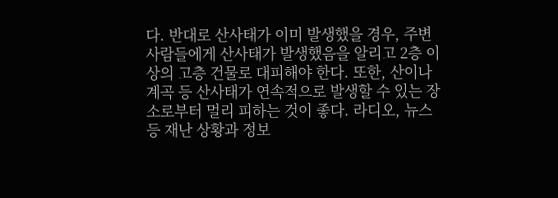다. 반대로 산사태가 이미 발생했을 경우, 주변 사람들에게 산사태가 발생했음을 알리고 2층 이상의 고층 건물로 대피해야 한다. 또한, 산이나 계곡 등 산사태가 연속적으로 발생할 수 있는 장소로부터 멀리 피하는 것이 좋다. 라디오, 뉴스 등 재난 상황과 정보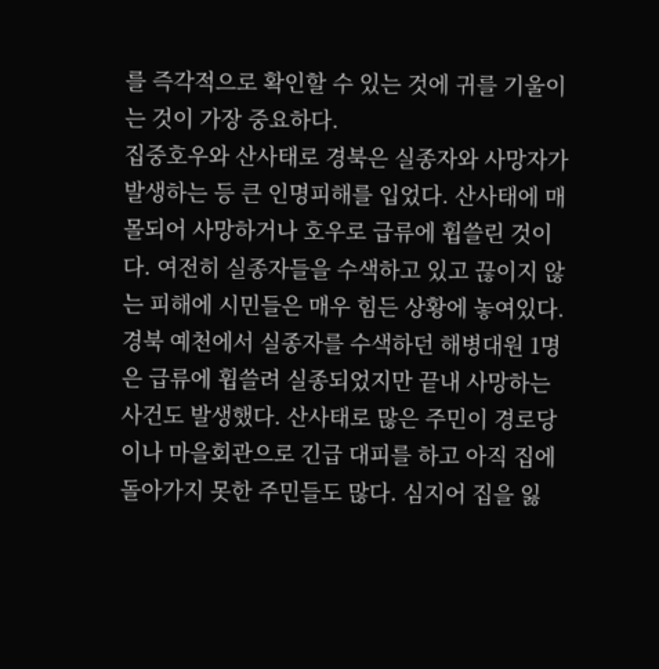를 즉각적으로 확인할 수 있는 것에 귀를 기울이는 것이 가장 중요하다.
집중호우와 산사태로 경북은 실종자와 사망자가 발생하는 등 큰 인명피해를 입었다. 산사태에 매몰되어 사망하거나 호우로 급류에 휩쓸린 것이다. 여전히 실종자들을 수색하고 있고 끊이지 않는 피해에 시민들은 매우 힘든 상황에 놓여있다. 경북 예천에서 실종자를 수색하던 해병대원 1명은 급류에 휩쓸려 실종되었지만 끝내 사망하는 사건도 발생했다. 산사태로 많은 주민이 경로당이나 마을회관으로 긴급 대피를 하고 아직 집에 돌아가지 못한 주민들도 많다. 심지어 집을 잃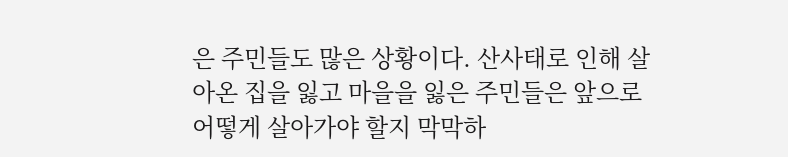은 주민들도 많은 상황이다. 산사태로 인해 살아온 집을 잃고 마을을 잃은 주민들은 앞으로 어떻게 살아가야 할지 막막하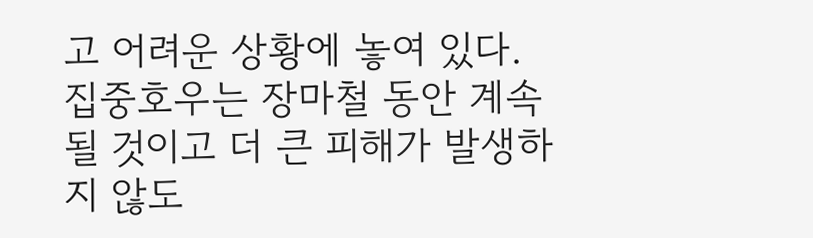고 어려운 상황에 놓여 있다. 집중호우는 장마철 동안 계속될 것이고 더 큰 피해가 발생하지 않도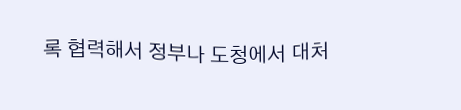록 협력해서 정부나 도청에서 대처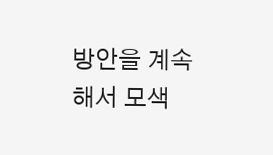방안을 계속해서 모색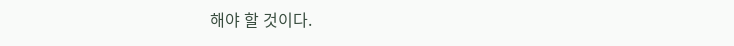해야 할 것이다.